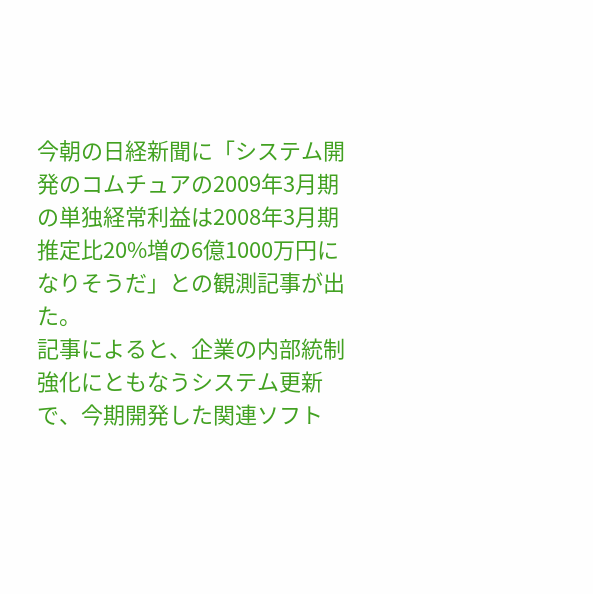今朝の日経新聞に「システム開発のコムチュアの2009年3月期の単独経常利益は2008年3月期推定比20%増の6億1000万円になりそうだ」との観測記事が出た。
記事によると、企業の内部統制強化にともなうシステム更新で、今期開発した関連ソフト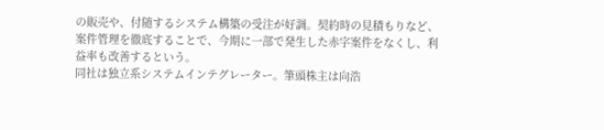の販売や、付随するシステム構築の受注が好調。契約時の見積もりなど、案件管理を徹底することで、今期に一部で発生した赤字案件をなくし、利益率も改善するという。
同社は独立系システムインテグレーター。筆頭株主は向浩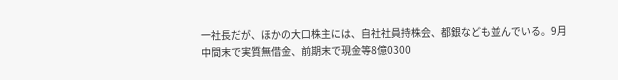一社長だが、ほかの大口株主には、自社社員持株会、都銀なども並んでいる。9月中間末で実質無借金、前期末で現金等8億0300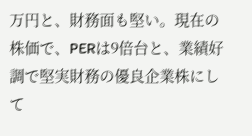万円と、財務面も堅い。現在の株価で、PERは9倍台と、業績好調で堅実財務の優良企業株にして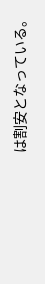は割安となっている。